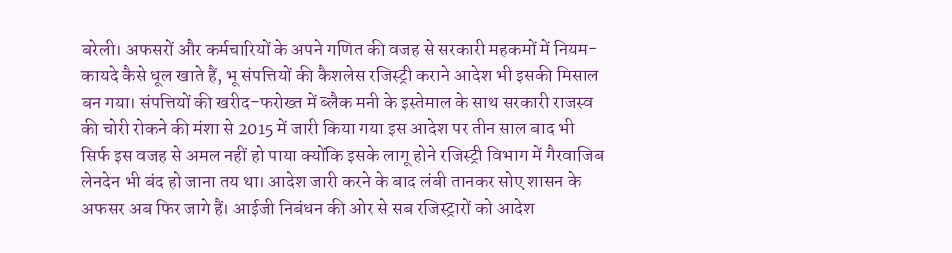बरेली। अफसरों और कर्मचारियों के अपने गणित की वजह से सरकारी महकमों में नियम-कायदे कैसे धूल खाते हैं, भू संपत्तियों की कैशलेस रजिस्ट्री कराने आदेश भी इसकी मिसाल बन गया। संपत्तियों की खरीद-फरोख्त में ब्लैक मनी के इस्तेमाल के साथ सरकारी राजस्व की चोरी रोकने की मंशा से 2015 में जारी किया गया इस आदेश पर तीन साल बाद भी सिर्फ इस वजह से अमल नहीं हो पाया क्योंकि इसके लागू होने रजिस्ट्री विभाग में गैरवाजिब लेनदेन भी बंद हो जाना तय था। आदेश जारी करने के बाद लंबी तानकर सोए शासन के अफसर अब फिर जागे हैं। आईजी निबंधन की ओर से सब रजिस्ट्रारों को आदेश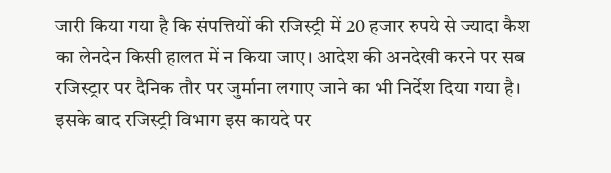जारी किया गया है कि संपत्तियों की रजिस्ट्री में 20 हजार रुपये से ज्यादा कैश का लेनदेन किसी हालत में न किया जाए। आदेश की अनदेखी करने पर सब रजिस्ट्रार पर दैनिक तौर पर जुर्माना लगाए जाने का भी निर्देश दिया गया है। इसके बाद रजिस्ट्री विभाग इस कायदे पर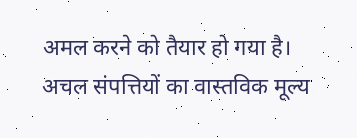अमल करने को तैयार हो गया है।
अचल संपत्तियों का वास्तविक मूल्य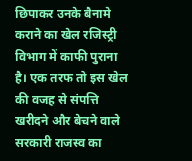छिपाकर उनके बैनामे कराने का खेल रजिस्ट्री विभाग में काफी पुराना है। एक तरफ तो इस खेल की वजह से संपत्ति खरीदने और बेचने वाले सरकारी राजस्व का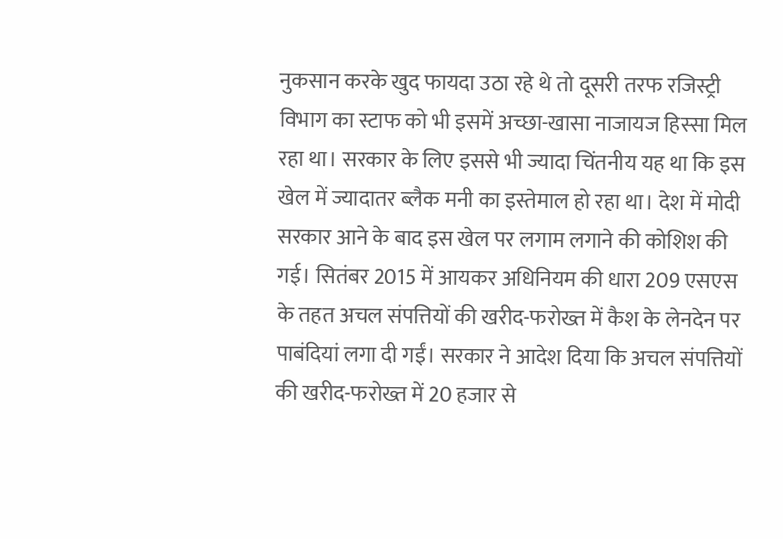नुकसान करके खुद फायदा उठा रहे थे तो दूसरी तरफ रजिस्ट्री विभाग का स्टाफ को भी इसमें अच्छा-खासा नाजायज हिस्सा मिल रहा था। सरकार के लिए इससे भी ज्यादा चिंतनीय यह था कि इस खेल में ज्यादातर ब्लैक मनी का इस्तेमाल हो रहा था। देश में मोदी सरकार आने के बाद इस खेल पर लगाम लगाने की कोशिश की गई। सितंबर 2015 में आयकर अधिनियम की धारा 209 एसएस के तहत अचल संपत्तियों की खरीद-फरोख्त में कैश के लेनदेन पर पाबंदियां लगा दी गईं। सरकार ने आदेश दिया कि अचल संपत्तियों की खरीद-फरोख्त में 20 हजार से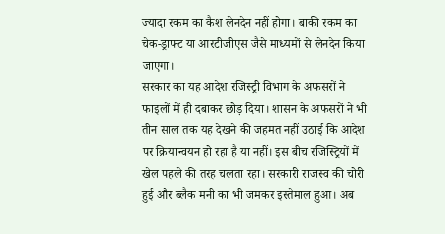ज्यादा रकम का कैश लेनदेन नहीं होगा। बाकी रकम का चेक-ड्राफ्ट या आरटीजीएस जैसे माध्यमों से लेनदेन किया जाएगा।
सरकार का यह आदेश रजिस्ट्री विभाग के अफसरों ने फाइलों में ही दबाकर छोड़ दिया। शासन के अफसरों ने भी तीन साल तक यह देखने की जहमत नहीं उठाई कि आदेश पर क्रियान्वयन हो रहा है या नहीं। इस बीच रजिस्ट्रियों में खेल पहले की तरह चलता रहा। सरकारी राजस्व की चोरी हुई और ब्लैक मनी का भी जमकर इस्तेमाल हुआ। अब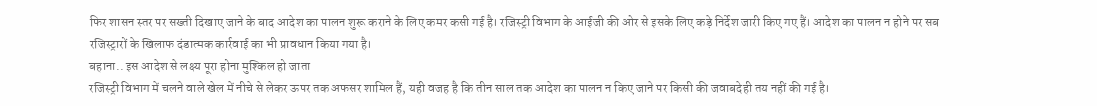फिर शासन स्तर पर सख्ती दिखाए जाने के बाद आदेश का पालन शुरू कराने के लिए कमर कसी गई है। रजिस्ट्री विभाग के आईजी की ओर से इसके लिए कड़े निर्देश जारी किए गए हैं। आदेश का पालन न होने पर सब रजिस्ट्रारों के खिलाफ दंडात्मक कार्रवाई का भी प्रावधान किया गया है।
बहाना.. इस आदेश से लक्ष्य पूरा होना मुश्किल हो जाता
रजिस्ट्री विभाग में चलने वाले खेल में नीचे से लेकर ऊपर तक अफसर शामिल हैं, यही वजह है कि तीन साल तक आदेश का पालन न किए जाने पर किसी की जवाबदेही तय नहीं की गई है।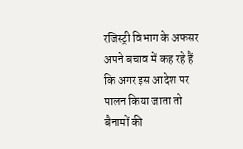रजिस्ट्री विभाग के अफसर अपने बचाव में कह रहे हैं कि अगर इस आदेश पर पालन किया जाता तो बैनामों की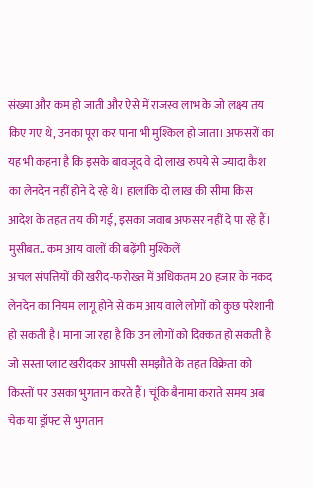संख्या और कम हो जाती और ऐसे में राजस्व लाभ के जो लक्ष्य तय किए गए थे, उनका पूरा कर पाना भी मुश्किल हो जाता। अफसरों का यह भी कहना है कि इसके बावजूद वे दो लाख रुपये से ज्यादा कैश का लेनदेन नहीं होने दे रहे थे। हालांकि दो लाख की सीमा किस आदेश के तहत तय की गई, इसका जवाब अफसर नहीं दे पा रहे हैं।
मुसीबत.. कम आय वालों की बढ़ेंगी मुश्किलें
अचल संपत्तियों की खरीद-फरोख्त में अधिकतम 20 हजार के नकद लेनदेन का नियम लागू होने से कम आय वाले लोगों को कुछ परेशानी हो सकती है। माना जा रहा है कि उन लोगों को दिक्कत हो सकती है जो सस्ता प्लाट खरीदकर आपसी समझौते के तहत विक्रेता को किस्तों पर उसका भुगतान करते हैं। चूंकि बैनामा कराते समय अब चेक या ड्रॉफ्ट से भुगतान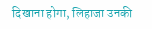दिखाना होगा, लिहाजा उनकी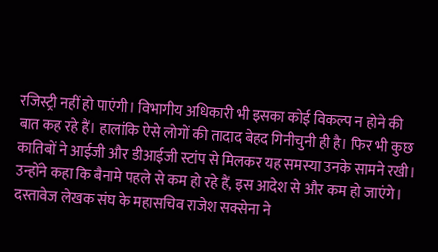रजिस्ट्री नहीं हो पाएंगी। विभागीय अधिकारी भी इसका कोई विकल्प न होने की बात कह रहे हैं। हालांकि ऐसे लोगों की तादाद बेहद गिनीचुनी ही है। फिर भी कुछ कातिबों ने आईजी और डीआईजी स्टांप से मिलकर यह समस्या उनके सामने रखी। उन्होंने कहा कि बैनामे पहले से कम हो रहे हैं, इस आदेश से और कम हो जाएंगे। दस्तावेज लेखक संघ के महासचिव राजेश सक्सेना ने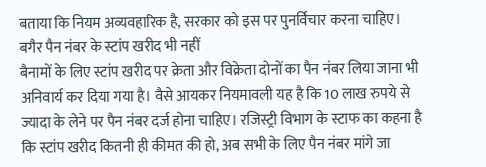बताया कि नियम अव्यवहारिक है, सरकार को इस पर पुनर्विचार करना चाहिए।
बगैर पैन नंबर के स्टांप खरीद भी नहीं
बैनामों के लिए स्टांप खरीद पर क्रेता और विक्रेता दोनों का पैन नंबर लिया जाना भी अनिवार्य कर दिया गया है। वैसे आयकर नियमावली यह है कि 10 लाख रुपये से ज्यादा के लेने पर पैन नंबर दर्ज होना चाहिए। रजिस्ट्री विभाग के स्टाफ का कहना है कि स्टांप खरीद कितनी ही कीमत की हो, अब सभी के लिए पैन नंबर मांगे जा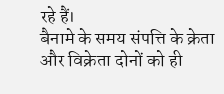रहे हैं।
बैनामे के समय संपत्ति के क्रेता और विक्रेता दोनों को ही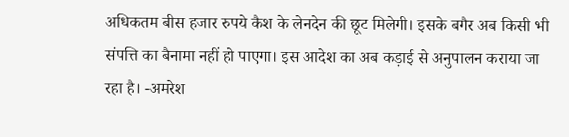अधिकतम बीस हजार रुपये कैश के लेनदेन की छूट मिलेगी। इसके बगैर अब किसी भी संपत्ति का बैनामा नहीं हो पाएगा। इस आदेश का अब कड़ाई से अनुपालन कराया जा रहा है। -अमरेश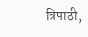त्रिपाठी,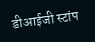डीआईजी स्टांप